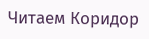Читаем Коридор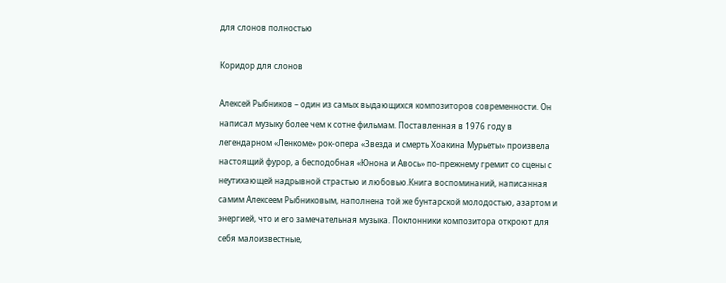для слонов полностью

Коридор для слонов

Алексей Рыбников – один из самых выдающихся композиторов современности. Он написал музыку более чем к сотне фильмам. Поставленная в 1976 году в легендарном «Ленкоме» рок-опера «Звезда и смерть Хоакина Мурьеты» произвела настоящий фурор, а бесподобная «Юнона и Авось» по-прежнему гремит со сцены с неутихающей надрывной страстью и любовью.Книга воспоминаний, написанная самим Алексеем Рыбниковым, наполнена той же бунтарской молодостью, азартом и энергией, что и его замечательная музыка. Поклонники композитора откроют для себя малоизвестные,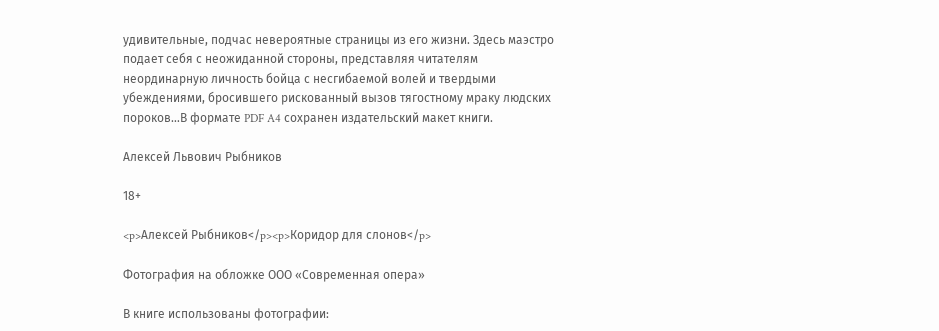удивительные, подчас невероятные страницы из его жизни. Здесь маэстро подает себя с неожиданной стороны, представляя читателям неординарную личность бойца с несгибаемой волей и твердыми убеждениями, бросившего рискованный вызов тягостному мраку людских пороков…В формате PDF A4 сохранен издательский макет книги.

Алексей Львович Рыбников

18+

<p>Алексей Рыбников</p><p>Коридор для слонов</p>

Фотография на обложке ООО «Современная опера»

В книге использованы фотографии: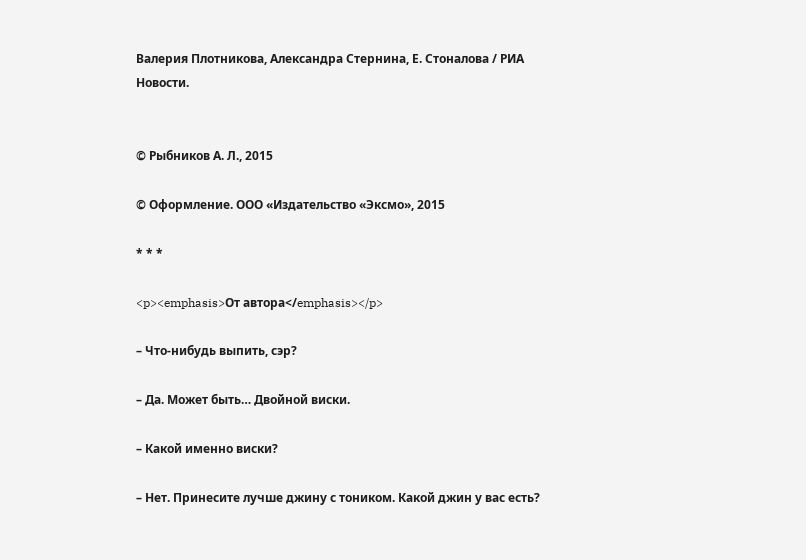Валерия Плотникова, Александра Стернина, Е. Стоналова / РИА Новости.


© Рыбников А. Л., 2015

© Оформление. ООО «Издательство «Эксмо», 2015

* * *

<p><emphasis>От автора</emphasis></p>

– Что-нибудь выпить, сэр?

– Да. Может быть… Двойной виски.

– Какой именно виски?

– Нет. Принесите лучше джину с тоником. Какой джин у вас есть?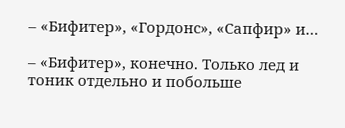– «Бифитер», «Гордонс», «Сапфир» и…

– «Бифитер», конечно. Только лед и тоник отдельно и побольше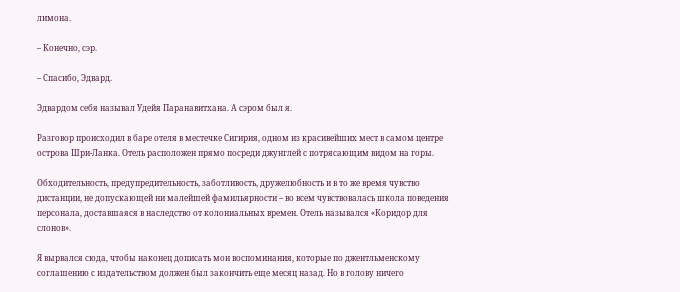лимона.

– Конечно, сэр.

– Спасибо, Эдвард.

Эдвардом себя называл Удейя Паранавитхана. А сэром был я.

Разговор происходил в баре отеля в местечке Сигирия, одном из красивейших мест в самом центре острова Шри-Ланка. Отель расположен прямо посреди джунглей с потрясающим видом на горы.

Обходительность, предупредительность, заботливость, дружелюбность и в то же время чувство дистанции, не допускающей ни малейшей фамильярности – во всем чувствовалась школа поведения персонала, доставшаяся в наследство от колониальных времен. Отель назывался «Коридор для слонов».

Я вырвался сюда, чтобы наконец дописать мои воспоминания, которые по джентльменскому соглашению с издательством должен был закончить еще месяц назад. Но в голову ничего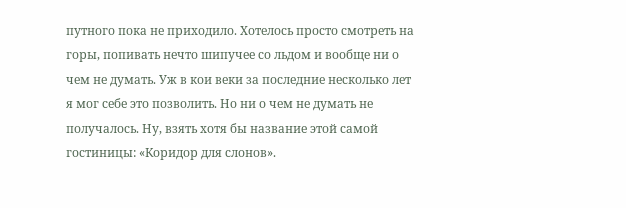путного пока не приходило. Хотелось просто смотреть на горы, попивать нечто шипучее со льдом и вообще ни о чем не думать. Уж в кои веки за последние несколько лет я мог себе это позволить. Но ни о чем не думать не получалось. Ну, взять хотя бы название этой самой гостиницы: «Коридор для слонов».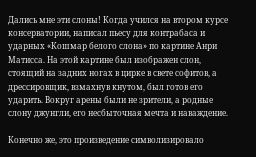Дались мне эти слоны! Когда учился на втором курсе консерватории, написал пьесу для контрабаса и ударных «Кошмар белого слона» по картине Анри Матисса. На этой картине был изображен слон, стоящий на задних ногах в цирке в свете софитов, а дрессировщик, взмахнув кнутом, был готов его ударить. Вокруг арены были не зрители, а родные слону джунгли, его несбыточная мечта и наваждение.

Конечно же, это произведение символизировало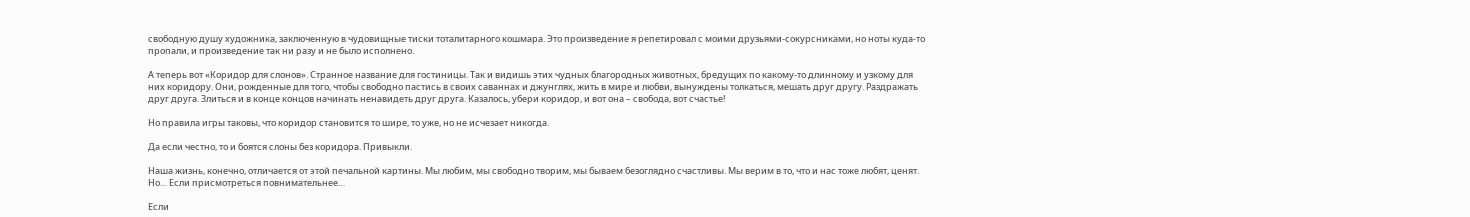свободную душу художника, заключенную в чудовищные тиски тоталитарного кошмара. Это произведение я репетировал с моими друзьями-сокурсниками, но ноты куда-то пропали, и произведение так ни разу и не было исполнено.

А теперь вот «Коридор для слонов». Странное название для гостиницы. Так и видишь этих чудных благородных животных, бредущих по какому-то длинному и узкому для них коридору. Они, рожденные для того, чтобы свободно пастись в своих саваннах и джунглях, жить в мире и любви, вынуждены толкаться, мешать друг другу. Раздражать друг друга. Злиться и в конце концов начинать ненавидеть друг друга. Казалось, убери коридор, и вот она – свобода, вот счастье!

Но правила игры таковы, что коридор становится то шире, то уже, но не исчезает никогда.

Да если честно, то и боятся слоны без коридора. Привыкли.

Наша жизнь, конечно, отличается от этой печальной картины. Мы любим, мы свободно творим, мы бываем безоглядно счастливы. Мы верим в то, что и нас тоже любят, ценят. Но… Если присмотреться повнимательнее…

Если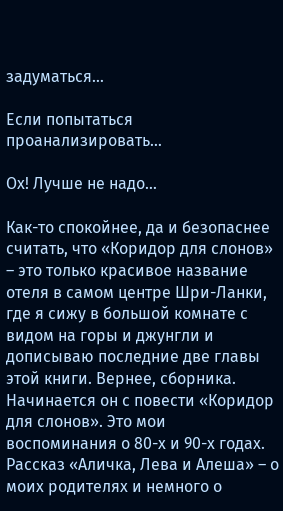задуматься…

Если попытаться проанализировать…

Ох! Лучше не надо…

Как-то спокойнее, да и безопаснее считать, что «Коридор для слонов» – это только красивое название отеля в самом центре Шри-Ланки, где я сижу в большой комнате с видом на горы и джунгли и дописываю последние две главы этой книги. Вернее, сборника. Начинается он с повести «Коридор для слонов». Это мои воспоминания о 80-х и 90-х годах. Рассказ «Аличка, Лева и Алеша» – о моих родителях и немного о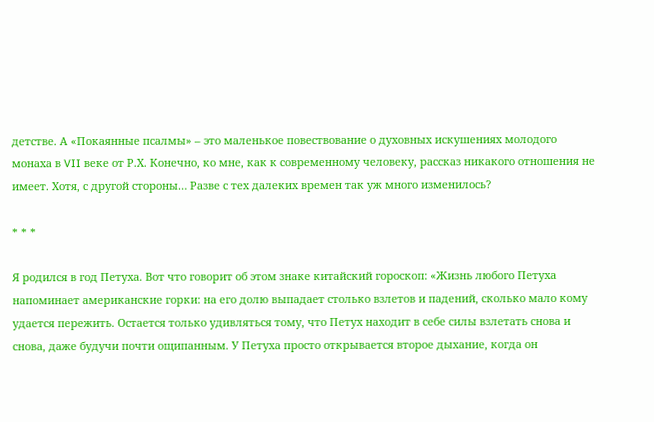детстве. А «Покаянные псалмы» – это маленькое повествование о духовных искушениях молодого монаха в VII веке от Р.Х. Конечно, ко мне, как к современному человеку, рассказ никакого отношения не имеет. Хотя, с другой стороны… Разве с тех далеких времен так уж много изменилось?

* * *

Я родился в год Петуха. Вот что говорит об этом знаке китайский гороскоп: «Жизнь любого Петуха напоминает американские горки: на его долю выпадает столько взлетов и падений, сколько мало кому удается пережить. Остается только удивляться тому, что Петух находит в себе силы взлетать снова и снова, даже будучи почти ощипанным. У Петуха просто открывается второе дыхание, когда он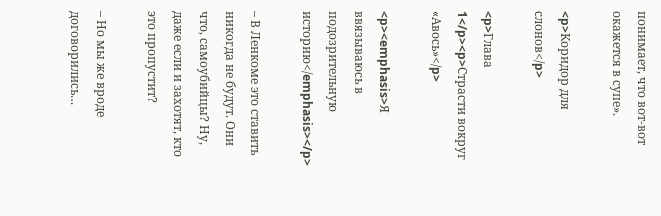понимает, что вот-вот окажется в супе».

<p>Коридор для слонов</p>

<p>Глава 1</p><p>Страсти вокруг «Авось»</p>

<p><emphasis>Я ввязываюсь в подозрительную историю</emphasis></p>

– В Ленкоме это ставить никогда не будут. Они что, самоубийцы? Ну, даже если и захотят, кто это пропустит?

– Но мы же вроде договорились…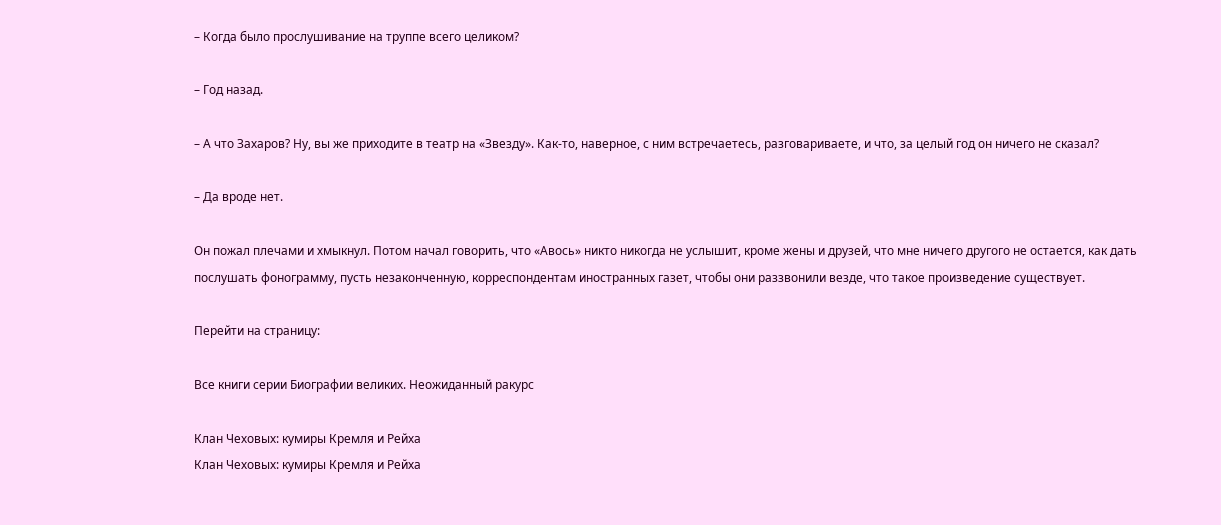– Когда было прослушивание на труппе всего целиком?

– Год назад.

– А что Захаров? Ну, вы же приходите в театр на «Звезду». Как-то, наверное, с ним встречаетесь, разговариваете, и что, за целый год он ничего не сказал?

– Да вроде нет.

Он пожал плечами и хмыкнул. Потом начал говорить, что «Авось» никто никогда не услышит, кроме жены и друзей, что мне ничего другого не остается, как дать послушать фонограмму, пусть незаконченную, корреспондентам иностранных газет, чтобы они раззвонили везде, что такое произведение существует.

Перейти на страницу:

Все книги серии Биографии великих. Неожиданный ракурс

Клан Чеховых: кумиры Кремля и Рейха
Клан Чеховых: кумиры Кремля и Рейха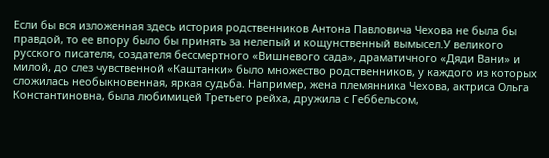Если бы вся изложенная здесь история родственников Антона Павловича Чехова не была бы правдой, то ее впору было бы принять за нелепый и кощунственный вымысел.У великого русского писателя, создателя бессмертного «Вишневого сада», драматичного «Дяди Вани» и милой, до слез чувственной «Каштанки» было множество родственников, у каждого из которых сложилась необыкновенная, яркая судьба. Например, жена племянника Чехова, актриса Ольга Константиновна, была любимицей Третьего рейха, дружила с Геббельсом,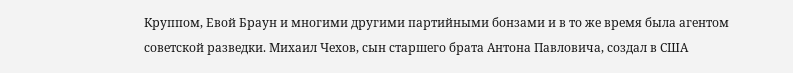Круппом, Евой Браун и многими другими партийными бонзами и в то же время была агентом советской разведки. Михаил Чехов, сын старшего брата Антона Павловича, создал в США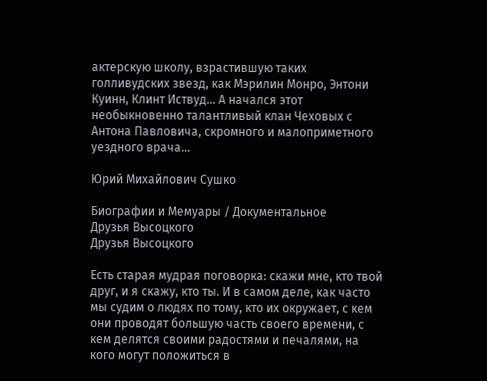актерскую школу, взрастившую таких голливудских звезд, как Мэрилин Монро, Энтони Куинн, Клинт Иствуд… А начался этот необыкновенно талантливый клан Чеховых с Антона Павловича, скромного и малоприметного уездного врача…

Юрий Михайлович Сушко

Биографии и Мемуары / Документальное
Друзья Высоцкого
Друзья Высоцкого

Есть старая мудрая поговорка: скажи мне, кто твой друг, и я скажу, кто ты. И в самом деле, как часто мы судим о людях по тому, кто их окружает, с кем они проводят большую часть своего времени, с кем делятся своими радостями и печалями, на кого могут положиться в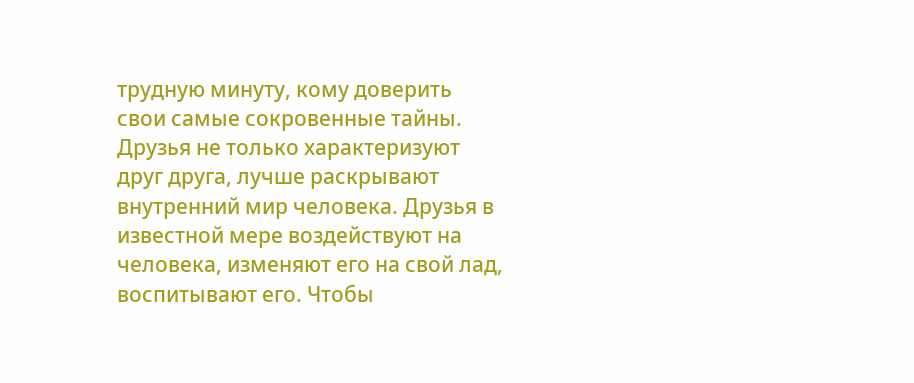трудную минуту, кому доверить свои самые сокровенные тайны. Друзья не только характеризуют друг друга, лучше раскрывают внутренний мир человека. Друзья в известной мере воздействуют на человека, изменяют его на свой лад, воспитывают его. Чтобы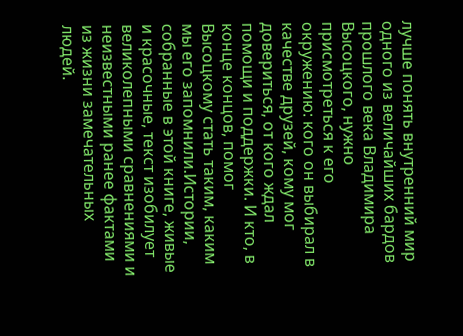лучше понять внутренний мир одного из величайших бардов прошлого века Владимира Высоцкого, нужно присмотреться к его окружению: кого он выбирал в качестве друзей, кому мог довериться, от кого ждал помощи и поддержки. И кто, в конце концов, помог Высоцкому стать таким, каким мы его запомнили.Истории, собранные в этой книге, живые и красочные, текст изобилует великолепными сравнениями и неизвестными ранее фактами из жизни замечательных людей.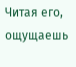Читая его, ощущаешь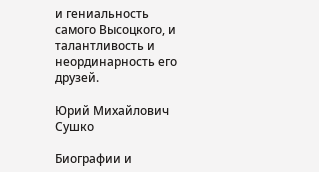и гениальность самого Высоцкого, и талантливость и неординарность его друзей.

Юрий Михайлович Сушко

Биографии и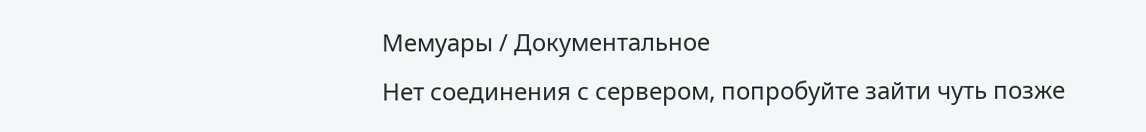Мемуары / Документальное
Нет соединения с сервером, попробуйте зайти чуть позже